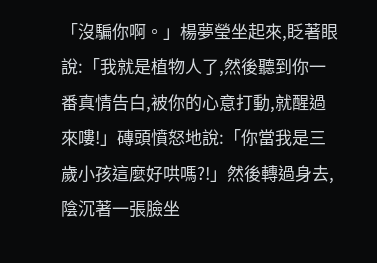「沒騙你啊。」楊夢瑩坐起來,眨著眼說:「我就是植物人了,然後聽到你一番真情告白,被你的心意打動,就醒過來嘍!」磚頭憤怒地說:「你當我是三歲小孩這麼好哄嗎?!」然後轉過身去,陰沉著一張臉坐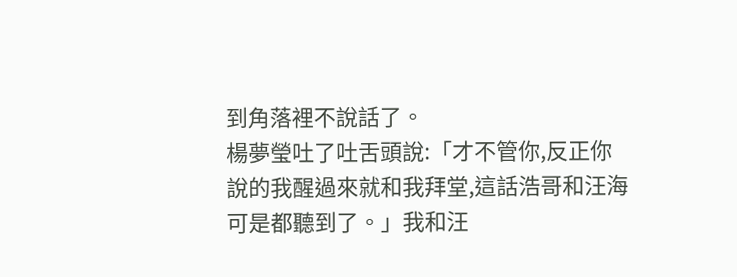到角落裡不說話了。
楊夢瑩吐了吐舌頭說:「才不管你,反正你說的我醒過來就和我拜堂,這話浩哥和汪海可是都聽到了。」我和汪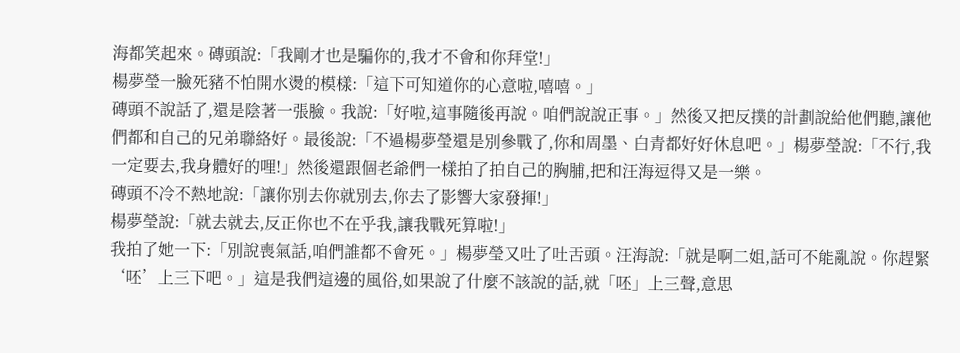海都笑起來。磚頭說:「我剛才也是騙你的,我才不會和你拜堂!」
楊夢瑩一臉死豬不怕開水燙的模樣:「這下可知道你的心意啦,嘻嘻。」
磚頭不說話了,還是陰著一張臉。我說:「好啦,這事隨後再說。咱們說說正事。」然後又把反撲的計劃說給他們聽,讓他們都和自己的兄弟聯絡好。最後說:「不過楊夢瑩還是別參戰了,你和周墨、白青都好好休息吧。」楊夢瑩說:「不行,我一定要去,我身體好的哩!」然後還跟個老爺們一樣拍了拍自己的胸脯,把和汪海逗得又是一樂。
磚頭不冷不熱地說:「讓你別去你就別去,你去了影響大家發揮!」
楊夢瑩說:「就去就去,反正你也不在乎我,讓我戰死算啦!」
我拍了她一下:「別說喪氣話,咱們誰都不會死。」楊夢瑩又吐了吐舌頭。汪海說:「就是啊二姐,話可不能亂說。你趕緊‘呸’上三下吧。」這是我們這邊的風俗,如果說了什麼不該說的話,就「呸」上三聲,意思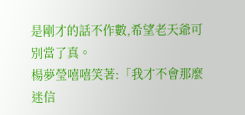是剛才的話不作數,希望老天爺可別當了真。
楊夢瑩嘻嘻笑著:「我才不會那麼迷信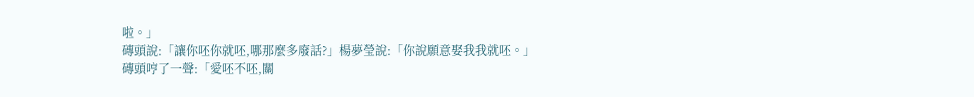啦。」
磚頭說:「讓你呸你就呸,哪那麼多廢話?」楊夢瑩說:「你說願意娶我我就呸。」
磚頭哼了一聲:「愛呸不呸,關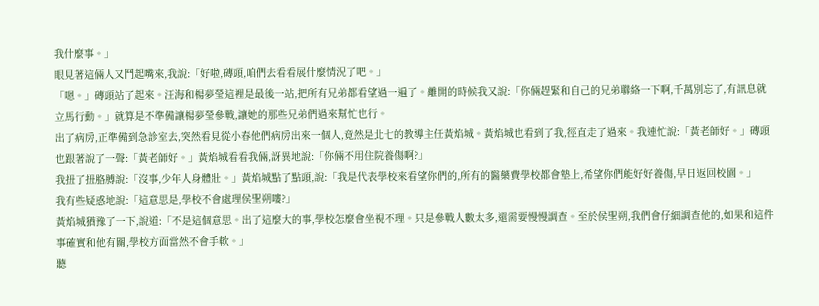我什麼事。」
眼見著這倆人又鬥起嘴來,我說:「好啦,磚頭,咱們去看看展什麼情況了吧。」
「嗯。」磚頭站了起來。汪海和楊夢瑩這裡是最後一站,把所有兄弟都看望過一遍了。離開的時候我又說:「你倆趕緊和自己的兄弟聯絡一下啊,千萬別忘了,有訊息就立馬行動。」就算是不準備讓楊夢瑩參戰,讓她的那些兄弟們過來幫忙也行。
出了病房,正準備到急診室去,突然看見從小春他們病房出來一個人,竟然是北七的教導主任黃焰城。黃焰城也看到了我,徑直走了過來。我連忙說:「黃老師好。」磚頭也跟著說了一聲:「黃老師好。」黃焰城看看我倆,訝異地說:「你倆不用住院養傷啊?」
我扭了扭胳膊說:「沒事,少年人身體壯。」黃焰城點了點頭,說:「我是代表學校來看望你們的,所有的醫藥費學校都會墊上,希望你們能好好養傷,早日返回校園。」
我有些疑惑地說:「這意思是,學校不會處理侯聖朔嘍?」
黃焰城猶豫了一下,說道:「不是這個意思。出了這麼大的事,學校怎麼會坐視不理。只是參戰人數太多,還需要慢慢調查。至於侯聖朔,我們會仔細調查他的,如果和這件事確實和他有關,學校方面當然不會手軟。」
聽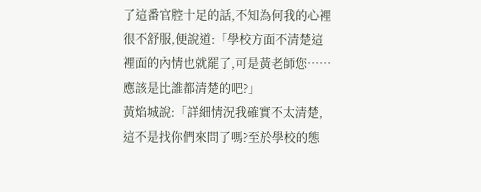了這番官腔十足的話,不知為何我的心裡很不舒服,便說道:「學校方面不清楚這裡面的內情也就罷了,可是黃老師您……應該是比誰都清楚的吧?」
黃焰城說:「詳細情況我確實不太清楚,這不是找你們來問了嗎?至於學校的態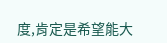度,肯定是希望能大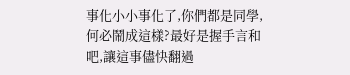事化小小事化了,你們都是同學,何必鬧成這樣?最好是握手言和吧,讓這事儘快翻過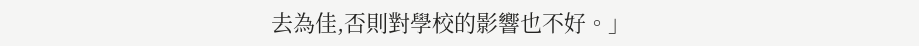去為佳,否則對學校的影響也不好。」